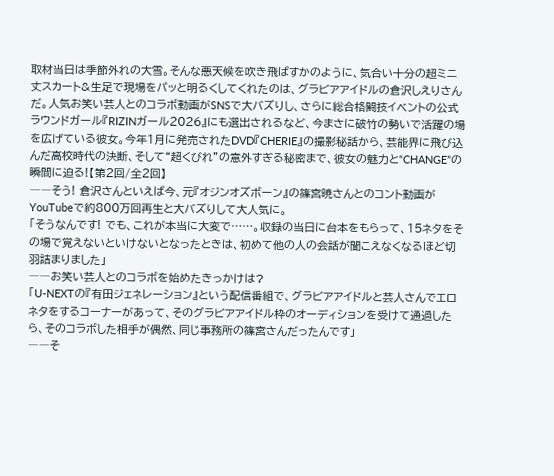取材当日は季節外れの大雪。そんな悪天候を吹き飛ばすかのように、気合い十分の超ミニ丈スカート&生足で現場をパッと明るくしてくれたのは、グラビアアイドルの倉沢しえりさんだ。人気お笑い芸人とのコラボ動画がSNSで大バズりし、さらに総合格闘技イベントの公式ラウンドガール『RIZINガール2026』にも選出されるなど、今まさに破竹の勢いで活躍の場を広げている彼女。今年1月に発売されたDVD『CHERIE』の撮影秘話から、芸能界に飛び込んだ高校時代の決断、そして“超くびれ”の意外すぎる秘密まで、彼女の魅力と“CHANGE”の瞬間に迫る!【第2回/全2回】
――そう! 倉沢さんといえば今、元『オジンオズボーン』の篠宮暁さんとのコント動画がYouTubeで約800万回再生と大バズりして大人気に。
「そうなんです! でも、これが本当に大変で……。収録の当日に台本をもらって、15ネタをその場で覚えないといけないとなったときは、初めて他の人の会話が聞こえなくなるほど切羽詰まりました」
――お笑い芸人とのコラボを始めたきっかけは?
「U-NEXTの『有田ジェネレーション』という配信番組で、グラビアアイドルと芸人さんでエロネタをするコーナーがあって、そのグラビアアイドル枠のオーディションを受けて通過したら、そのコラボした相手が偶然、同じ事務所の篠宮さんだったんです」
――そ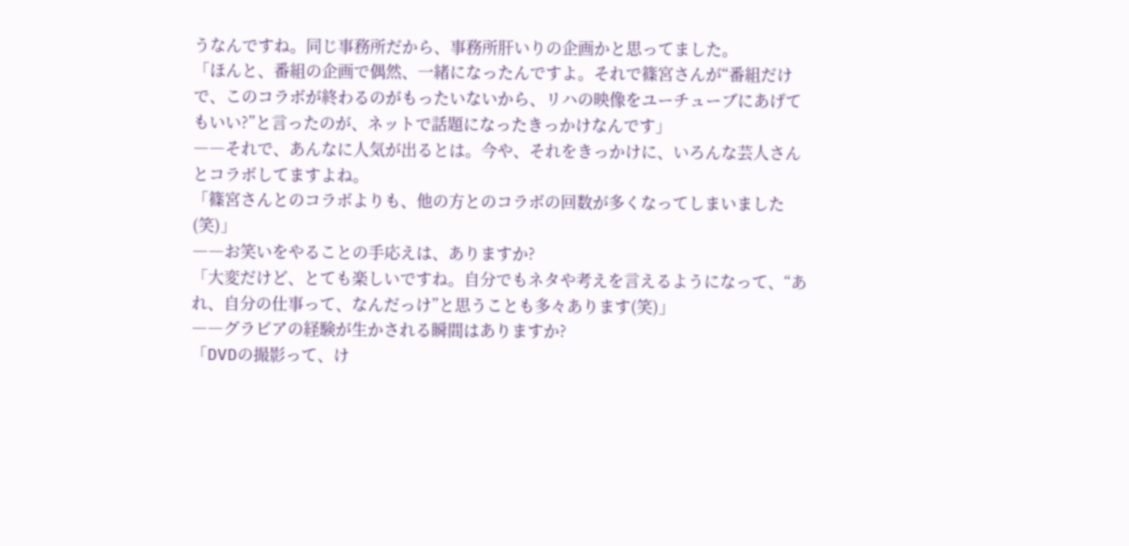うなんですね。同じ事務所だから、事務所肝いりの企画かと思ってました。
「ほんと、番組の企画で偶然、一緒になったんですよ。それで篠宮さんが“番組だけで、このコラボが終わるのがもったいないから、リハの映像をユーチューブにあげてもいい?”と言ったのが、ネットで話題になったきっかけなんです」
――それで、あんなに人気が出るとは。今や、それをきっかけに、いろんな芸人さんとコラボしてますよね。
「篠宮さんとのコラボよりも、他の方とのコラボの回数が多くなってしまいました(笑)」
――お笑いをやることの手応えは、ありますか?
「大変だけど、とても楽しいですね。自分でもネタや考えを言えるようになって、“あれ、自分の仕事って、なんだっけ”と思うことも多々あります(笑)」
――グラビアの経験が生かされる瞬間はありますか?
「DVDの撮影って、け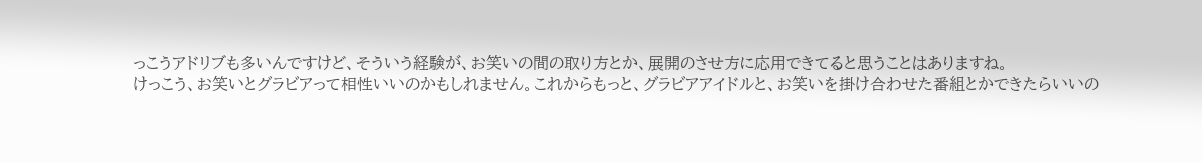っこうアドリブも多いんですけど、そういう経験が、お笑いの間の取り方とか、展開のさせ方に応用できてると思うことはありますね。
けっこう、お笑いとグラビアって相性いいのかもしれません。これからもっと、グラビアアイドルと、お笑いを掛け合わせた番組とかできたらいいの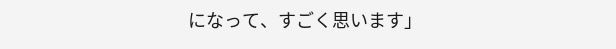になって、すごく思います」